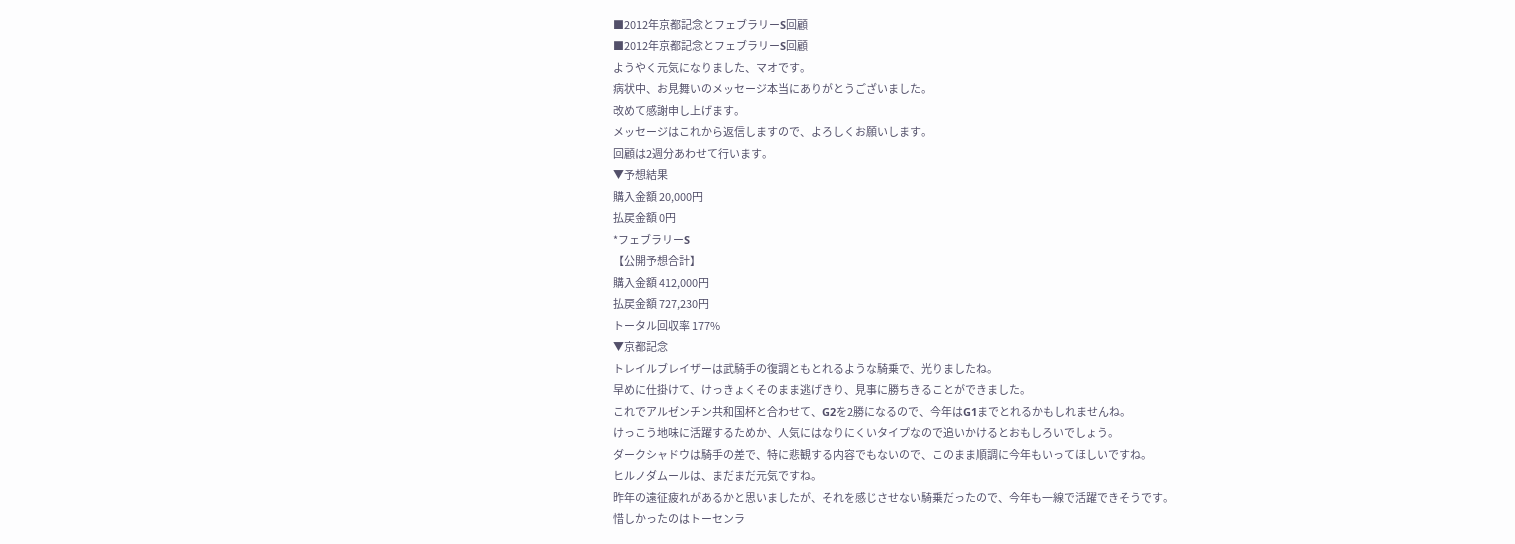■2012年京都記念とフェブラリーS回顧
■2012年京都記念とフェブラリーS回顧
ようやく元気になりました、マオです。
病状中、お見舞いのメッセージ本当にありがとうございました。
改めて感謝申し上げます。
メッセージはこれから返信しますので、よろしくお願いします。
回顧は2週分あわせて行います。
▼予想結果
購入金額 20,000円
払戻金額 0円
*フェブラリーS
【公開予想合計】
購入金額 412,000円
払戻金額 727,230円
トータル回収率 177%
▼京都記念
トレイルブレイザーは武騎手の復調ともとれるような騎乗で、光りましたね。
早めに仕掛けて、けっきょくそのまま逃げきり、見事に勝ちきることができました。
これでアルゼンチン共和国杯と合わせて、G2を2勝になるので、今年はG1までとれるかもしれませんね。
けっこう地味に活躍するためか、人気にはなりにくいタイプなので追いかけるとおもしろいでしょう。
ダークシャドウは騎手の差で、特に悲観する内容でもないので、このまま順調に今年もいってほしいですね。
ヒルノダムールは、まだまだ元気ですね。
昨年の遠征疲れがあるかと思いましたが、それを感じさせない騎乗だったので、今年も一線で活躍できそうです。
惜しかったのはトーセンラ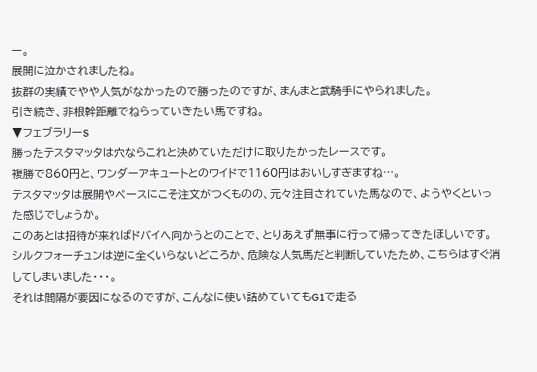ー。
展開に泣かされましたね。
抜群の実績でやや人気がなかったので勝ったのですが、まんまと武騎手にやられました。
引き続き、非根幹距離でねらっていきたい馬ですね。
▼フェブラリーS
勝ったテスタマッタは穴ならこれと決めていただけに取りたかったレースです。
複勝で860円と、ワンダーアキュートとのワイドで1160円はおいしすぎますね…。
テスタマッタは展開やペースにこそ注文がつくものの、元々注目されていた馬なので、ようやくといった感じでしょうか。
このあとは招待が来ればドバイへ向かうとのことで、とりあえず無事に行って帰ってきたほしいです。
シルクフォーチュンは逆に全くいらないどころか、危険な人気馬だと判断していたため、こちらはすぐ消してしまいました・・・。
それは間隔が要因になるのですが、こんなに使い詰めていてもG1で走る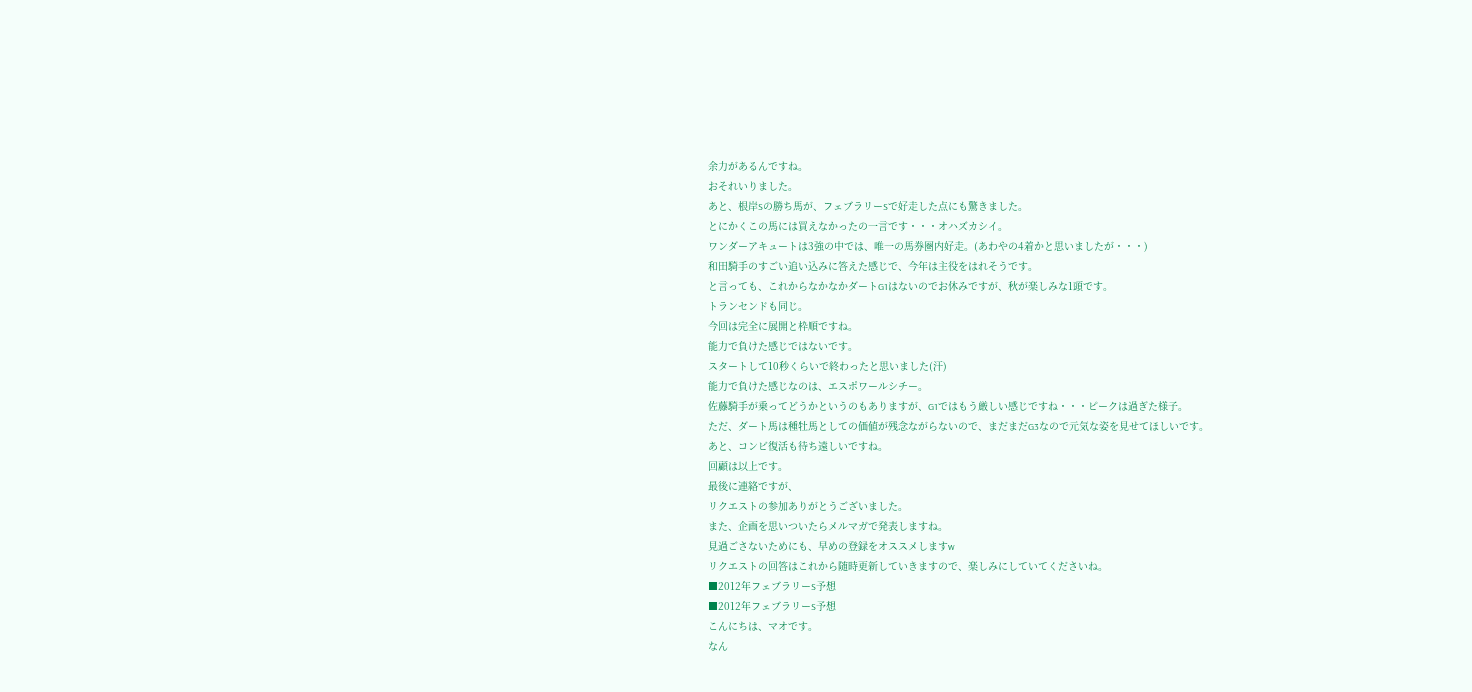余力があるんですね。
おそれいりました。
あと、根岸Sの勝ち馬が、フェブラリーSで好走した点にも驚きました。
とにかくこの馬には買えなかったの一言です・・・オハズカシイ。
ワンダーアキュートは3強の中では、唯一の馬券圏内好走。(あわやの4着かと思いましたが・・・)
和田騎手のすごい追い込みに答えた感じで、今年は主役をはれそうです。
と言っても、これからなかなかダートG1はないのでお休みですが、秋が楽しみな1頭です。
トランセンドも同じ。
今回は完全に展開と枠順ですね。
能力で負けた感じではないです。
スタートして10秒くらいで終わったと思いました(汗)
能力で負けた感じなのは、エスポワールシチー。
佐藤騎手が乗ってどうかというのもありますが、G1ではもう厳しい感じですね・・・ピークは過ぎた様子。
ただ、ダート馬は種牡馬としての価値が残念ながらないので、まだまだG3なので元気な姿を見せてほしいです。
あと、コンビ復活も待ち遠しいですね。
回顧は以上です。
最後に連絡ですが、
リクエストの参加ありがとうございました。
また、企画を思いついたらメルマガで発表しますね。
見過ごさないためにも、早めの登録をオススメしますw
リクエストの回答はこれから随時更新していきますので、楽しみにしていてくださいね。
■2012年フェブラリーS予想
■2012年フェブラリーS予想
こんにちは、マオです。
なん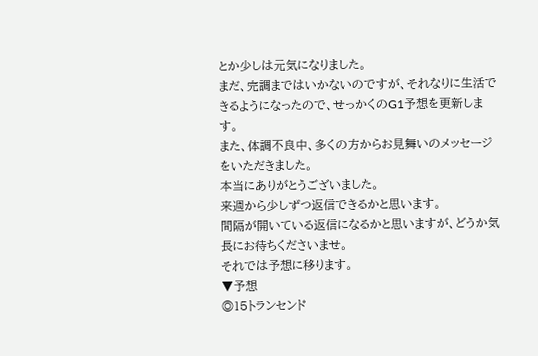とか少しは元気になりました。
まだ、完調まではいかないのですが、それなりに生活できるようになったので、せっかくのG1予想を更新します。
また、体調不良中、多くの方からお見舞いのメッセージをいただきました。
本当にありがとうございました。
来週から少しずつ返信できるかと思います。
間隔が開いている返信になるかと思いますが、どうか気長にお待ちくださいませ。
それでは予想に移ります。
▼予想
◎15トランセンド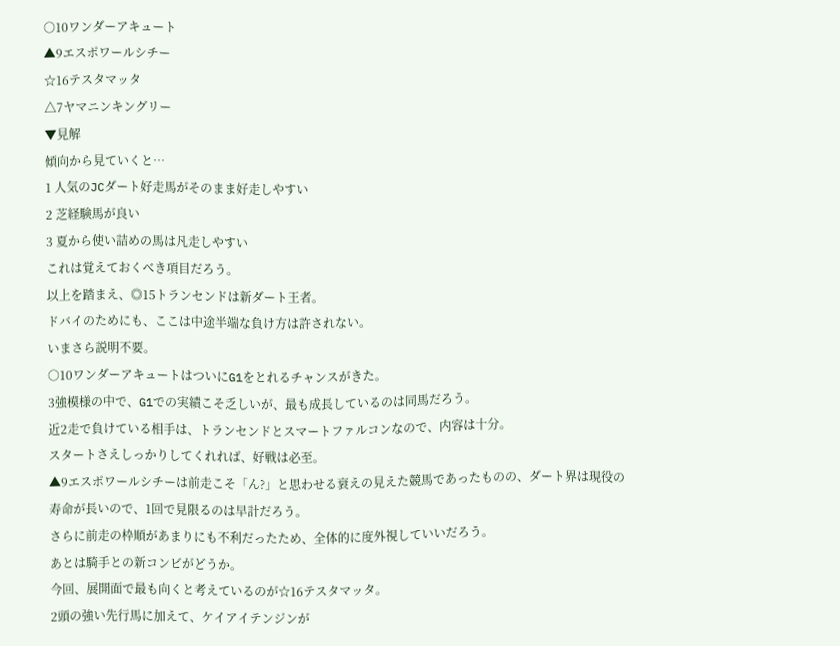○10ワンダーアキュート
▲9エスポワールシチー
☆16テスタマッタ
△7ヤマニンキングリー
▼見解
傾向から見ていくと…
1 人気のJCダート好走馬がそのまま好走しやすい
2 芝経験馬が良い
3 夏から使い詰めの馬は凡走しやすい
これは覚えておくべき項目だろう。
以上を踏まえ、◎15トランセンドは新ダート王者。
ドバイのためにも、ここは中途半端な負け方は許されない。
いまさら説明不要。
○10ワンダーアキュートはついにG1をとれるチャンスがきた。
3強模様の中で、G1での実績こそ乏しいが、最も成長しているのは同馬だろう。
近2走で負けている相手は、トランセンドとスマートファルコンなので、内容は十分。
スタートさえしっかりしてくれれば、好戦は必至。
▲9エスポワールシチーは前走こそ「ん?」と思わせる衰えの見えた競馬であったものの、ダート界は現役の寿命が長いので、1回で見限るのは早計だろう。
さらに前走の枠順があまりにも不利だったため、全体的に度外視していいだろう。
あとは騎手との新コンビがどうか。
今回、展開面で最も向くと考えているのが☆16テスタマッタ。
2頭の強い先行馬に加えて、ケイアイテンジンが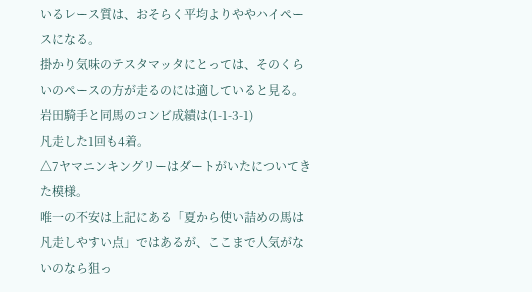いるレース質は、おそらく平均よりややハイペースになる。
掛かり気味のテスタマッタにとっては、そのくらいのペースの方が走るのには適していると見る。
岩田騎手と同馬のコンビ成績は(1-1-3-1)
凡走した1回も4着。
△7ヤマニンキングリーはダートがいたについてきた模様。
唯一の不安は上記にある「夏から使い詰めの馬は凡走しやすい点」ではあるが、ここまで人気がないのなら狙っ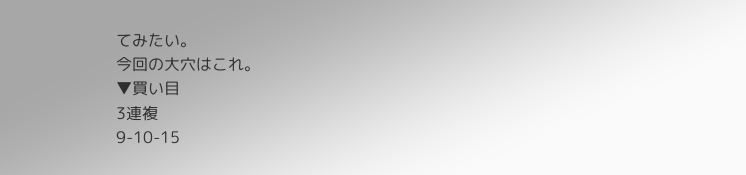てみたい。
今回の大穴はこれ。
▼買い目
3連複
9-10-15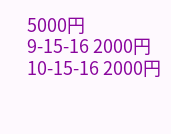5000円
9-15-16 2000円
10-15-16 2000円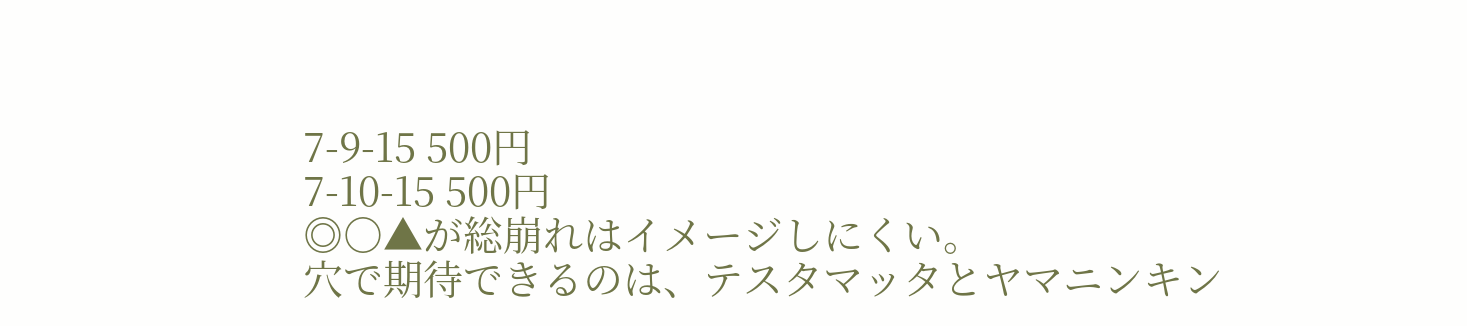7-9-15 500円
7-10-15 500円
◎○▲が総崩れはイメージしにくい。
穴で期待できるのは、テスタマッタとヤマニンキン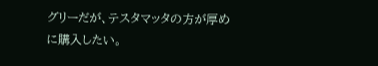グリーだが、テスタマッタの方が厚めに購入したい。